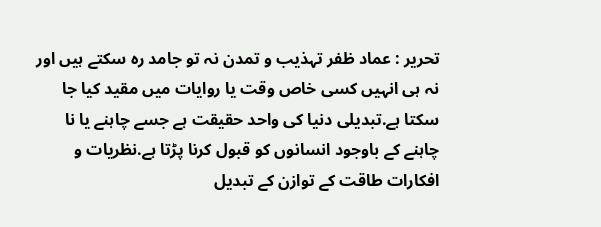تحریر : عماد ظفر تہذیب و تمدن نہ تو جامد رہ سکتے ہیں اور نہ ہی انہیں کسی خاص وقت یا روایات میں مقید کیا جا سکتا ہے.تبدیلی دنیا کی واحد حقیقت ہے جسے چاہنے یا نا چاہنے کے باوجود انسانوں کو قبول کرنا پڑتا ہے.نظریات و افکارات طاقت کے توازن کے تبدیل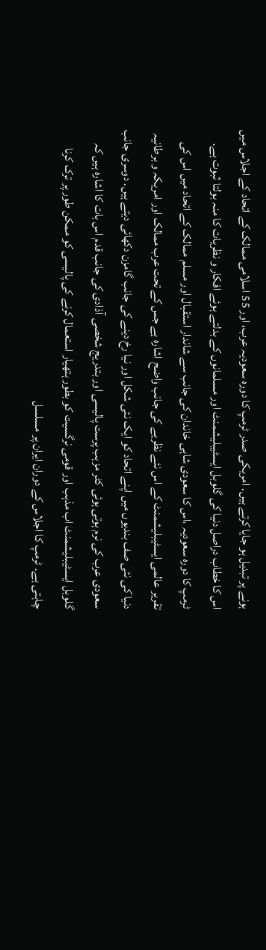ہونے پر تبدیل ہو جایا کرتے ہیں. امریکی صدر ٹرمپ کا دورہ سعودیہ عرب، اور 55 اسلامی ممالک کے اتحاد کے اجلاس میں اس کا خطاب دراصل دنیا کی گلوبل ایسٹیبلیشمنٹ اور مسلمانوں کے بدلتے ہوئے افکار و نظریات کا منہ بولتا ثبوت ہے. ٹرمپ کا دورہ سعودیہ ،اس کا سعودی شاہی خاندان کی جانب سے شاندار استقبال اور مسلم ممالک کے اتحاد میں اس کی تقریر عالمی ایسٹیبلیشمنٹ کے اس نئے نظریے کی جانب واضح اشارہ ہے جس کے تحت عرب ممالک اور امریکہ و برطانیہ دنیا کی نئی صف بندیوں میں اپنے اتحاد کو ایک نئی شکل اور نیا رخ دینے کی جانب گامزن دکھائی دیتے ہیں. دوسری جانب سعودی عرب کی نرم ہوتی ہوئی کٹر مزہب پرست پالیسی اور بتدریج شخصی آذادی کی جانب قدم اس بات کا اشارہ ہیں کہ گلوبل ایسٹیبلیشمنٹ اب مذہب اور قومی نرگسیت کو بطور ہتھیار استعمال کرنے کی پالیسی کو ممکن طور پر ترک کرنا چاہتی ہے. ٹرمپ کا اجلاس کے دوران ایران پر مسلسل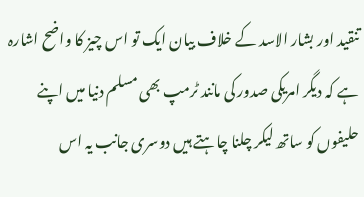تنقید اور بشار الاسد کے خلاف بیان ایک تو اس چیز کا واضح اشارہ ہے کہ دیگر امریکی صدور کی مانند ٹرمپ بھی مسلم دنیا میں اپنے حلیفوں کو ساتھ لیکر چلنا چاہتے ہیں دوسری جانب یہ اس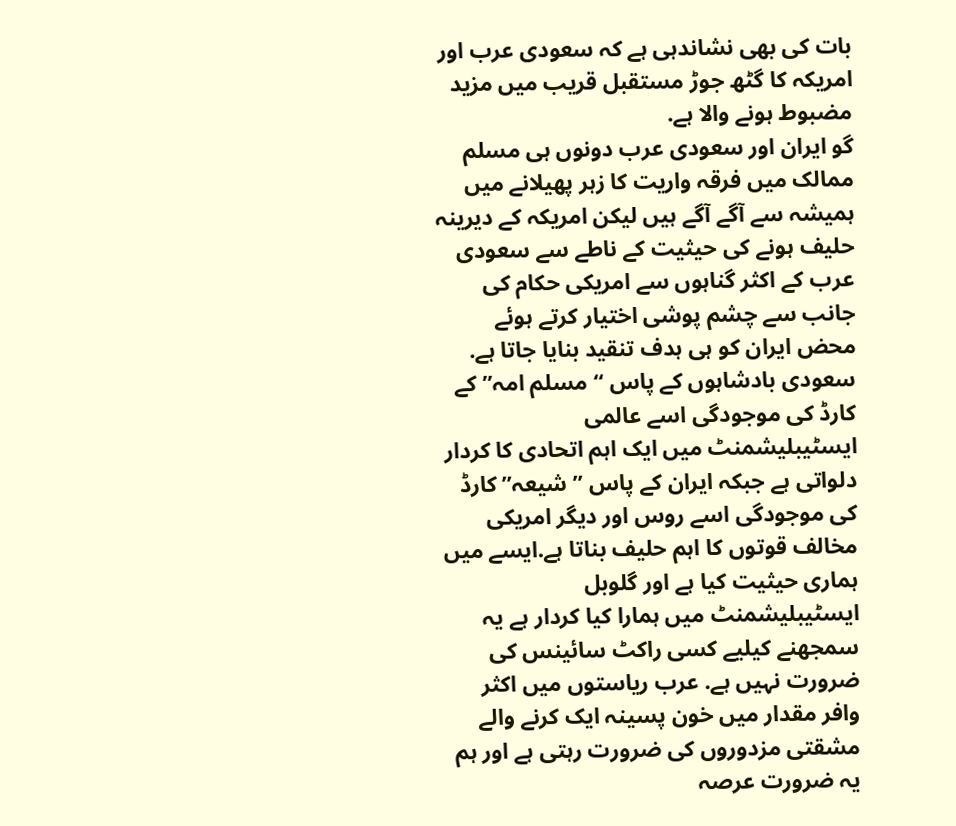بات کی بھی نشاندہی ہے کہ سعودی عرب اور امریکہ کا گٹھ جوڑ مستقبل قریب میں مزید مضبوط ہونے والا ہے.
گو ایران اور سعودی عرب دونوں ہی مسلم ممالک میں فرقہ واریت کا زہر پھیلانے میں ہمیشہ سے آگے آگے ہیں لیکن امریکہ کے دیرینہ حلیف ہونے کی حیثیت کے ناطے سے سعودی عرب کے اکثر گناہوں سے امریکی حکام کی جانب سے چشم پوشی اختیار کرتے ہوئے محض ایران کو ہی ہدف تنقید بنایا جاتا ہے. سعودی بادشاہوں کے پاس “مسلم امہ” کے کارڈ کی موجودگی اسے عالمی ایسٹیبلیشمنٹ میں ایک اہم اتحادی کا کردار دلواتی ہے جبکہ ایران کے پاس ” شیعہ” کارڈ کی موجودگی اسے روس اور دیگر امریکی مخالف قوتوں کا اہم حلیف بناتا ہے.ایسے میں ہماری حیثیت کیا ہے اور گلوبل ایسٹیبلیشمنٹ میں ہمارا کیا کردار ہے یہ سمجھنے کیلیے کسی راکٹ سائینس کی ضرورت نہیں ہے. عرب ریاستوں میں اکثر وافر مقدار میں خون پسینہ ایک کرنے والے مشقتی مزدوروں کی ضرورت رہتی ہے اور ہم یہ ضرورت عرصہ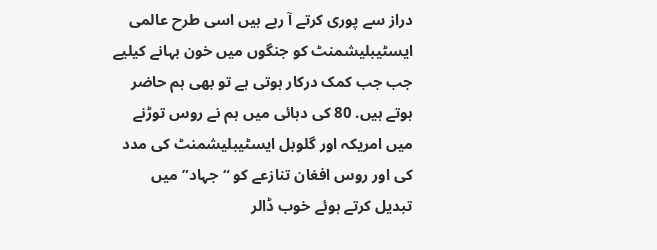دراز سے پوری کرتے آ رہے ہیں اسی طرح عالمی ایسٹیبلیشمنٹ کو جنگوں میں خون بہانے کیلیے جب جب کمک درکار ہوتی ہے تو بھی ہم حاضر ہوتے ہیں. 80 کی دہائی میں ہم نے روس توڑنے میں امریکہ اور گلوبل ایسٹیبلیشمنٹ کی مدد کی اور روس افغان تنازعے کو “جہاد” میں تبدیل کرتے ہوئے خوب ڈالر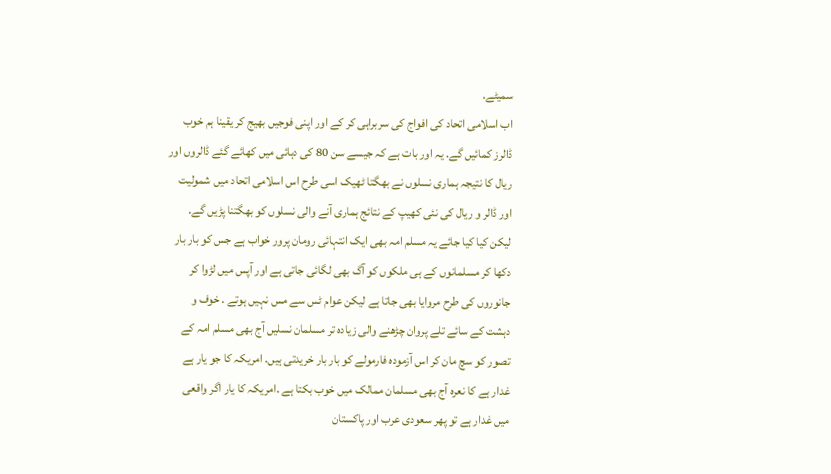سمیٹے.
اب اسلامی اتحاد کی افواج کی سربراہی کر کے اور اپنی فوجیں بھیج کر یقینا ہم خوب ڈالرز کمائیں گے. یہ اور بات ہے کہ جیسے سن 80 کی دہائی میں کھائے گئے ڈالروں اور ریال کا نتیجہ ہماری نسلوں نے بھگتا ٹھیک اسی طرح اس اسلامی اتحاد میں شمولیت اور ڈالر و ریال کی نئی کھیپ کے نتائج ہماری آنے والی نسلوں کو بھگتنا پڑیں گے. لیکن کیا کیا جائے یہ مسلم امہ بھی ایک انتہائی رومان پرور خواب ہے جس کو بار بار دکھا کر مسلمانوں کے ہی ملکوں کو آگ بھی لگائی جاتی ہے اور آپس میں لڑوا کر جانوروں کی طرح مروایا بھی جاتا ہے لیکن عوام ٹس سے مس نہیں ہوتے . خوف و دہشت کے سائے تلے پروان چڑھنے والی زیادہ تر مسلمان نسلیں آج بھی مسلم امہ کے تصور کو سچ مان کر اس آزمودہ فارمولے کو بار بار خریدتی ہیں. امریکہ کا جو یار ہے غدار ہے کا نعرہ آج بھی مسلمان ممالک میں خوب بکتا ہے .امریکہ کا یار اگر واقعی میں غدار ہے تو پھر سعودی عرب اور پاکستان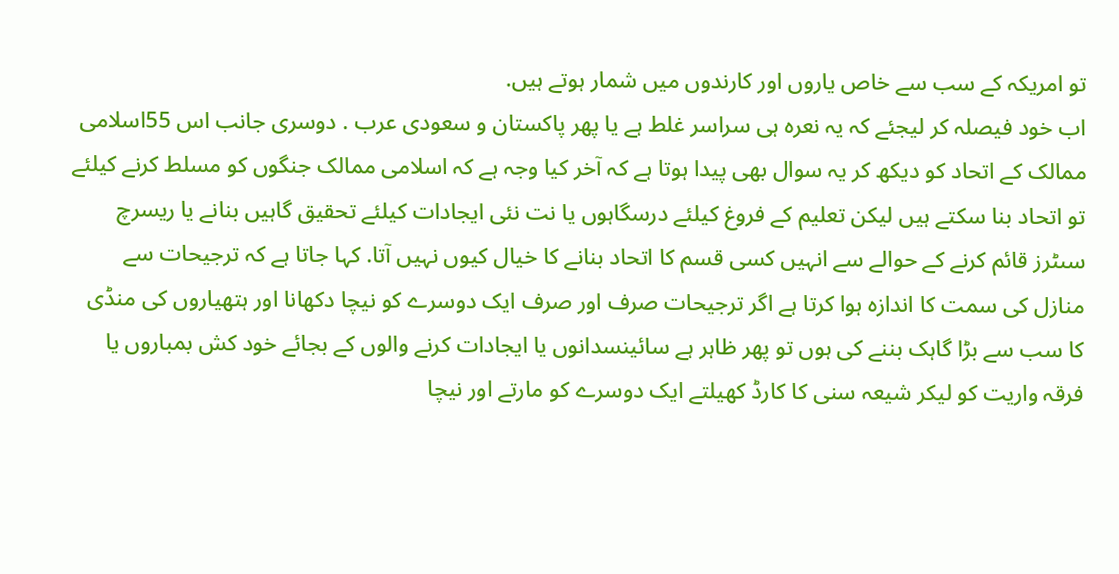تو امریکہ کے سب سے خاص یاروں اور کارندوں میں شمار ہوتے ہیں.
اب خود فیصلہ کر لیجئے کہ یہ نعرہ ہی سراسر غلط ہے یا پھر پاکستان و سعودی عرب . دوسری جانب اس 55اسلامی ممالک کے اتحاد کو دیکھ کر یہ سوال بھی پیدا ہوتا ہے کہ آخر کیا وجہ ہے کہ اسلامی ممالک جنگوں کو مسلط کرنے کیلئے تو اتحاد بنا سکتے ہیں لیکن تعلیم کے فروغ کیلئے درسگاہوں یا نت نئی ایجادات کیلئے تحقیق گاہیں بنانے یا ریسرچ سںٹرز قائم کرنے کے حوالے سے انہیں کسی قسم کا اتحاد بنانے کا خیال کیوں نہیں آتا. کہا جاتا ہے کہ ترجیحات سے منازل کی سمت کا اندازہ ہوا کرتا ہے اگر ترجیحات صرف اور صرف ایک دوسرے کو نیچا دکھانا اور ہتھیاروں کی منڈی کا سب سے بڑا گاہک بننے کی ہوں تو پھر ظاہر ہے سائینسدانوں یا ایجادات کرنے والوں کے بجائے خود کش بمباروں یا فرقہ واریت کو لیکر شیعہ سنی کا کارڈ کھیلتے ایک دوسرے کو مارتے اور نیچا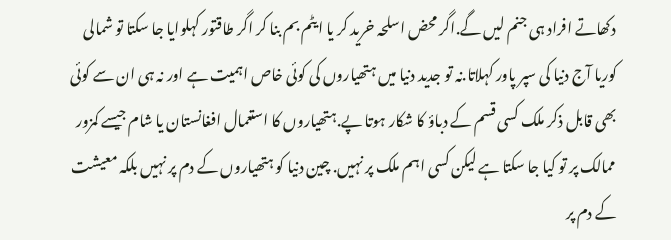دکھاتے افراد ہی جنم لیں گے.اگر محض اسلحہ خرید کر یا ایٹم بم بنا کر اگر طاقتور کہلوایا جا سکتا تو شمالی کوریا آج دنیا کی سپر پاور کہلاتا.نہ تو جدید دنیا میں ہتھیاروں کی کوئی خاص اہمیت ہے اور نہ ہی ان سے کوئی بھی قابل ذکر ملک کسی قسم کے دباؤ کا شکار ہوتا پے.ہتھیاروں کا استعمال افغانستان یا شام جیسے کمزور ممالک پر تو کیا جا سکتا ہے لیکن کسی اہم ملک پر نہیں. چین دنیا کو ہتھیاروں کے دم پر نہیں بلکہ معیشت کے دم پر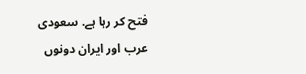فتح کر رہا ہے. سعودی عرب اور ایران دونوں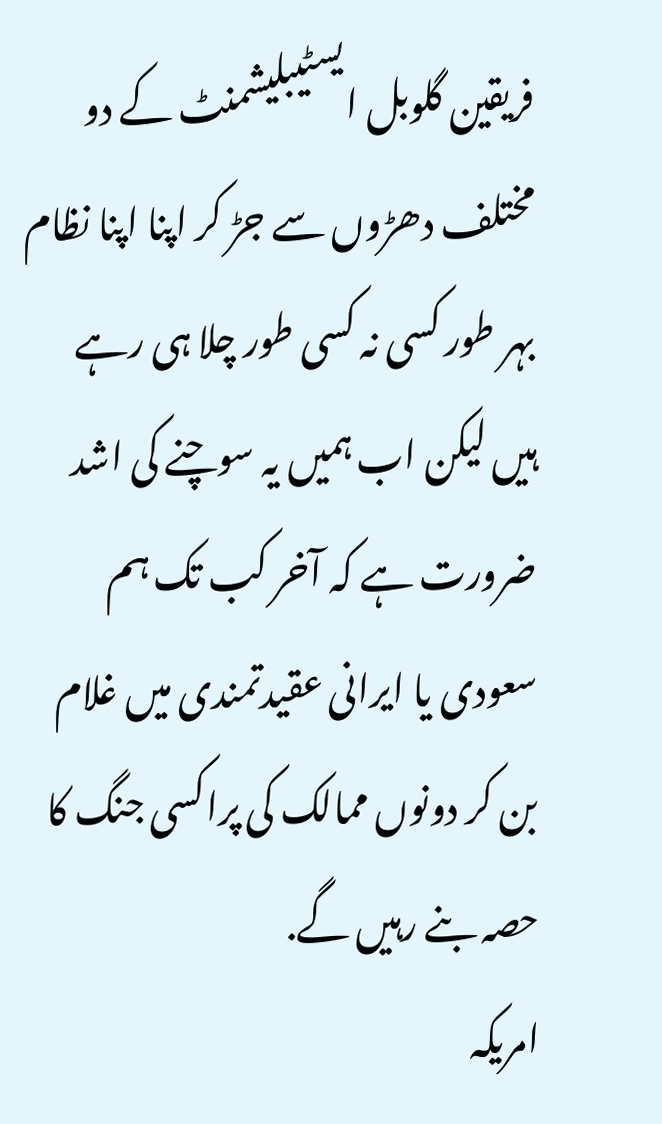فریقین گلوبل ایسٹیبلیشمنٹ کے دو مختلف دھڑوں سے جڑ کر اپنا اپنا نظام بہر طور کسی نہ کسی طور چلا ہی رہے ہیں لیکن اب ہمیں یہ سوچنے کی اشد ضرورت ہے کہ آخر کب تک ہم سعودی یا ایرانی عقیدتمندی میں غلام بن کر دونوں ممالک کی پراکسی جنگ کا حصہ بنے رہیں گے.
امریکہ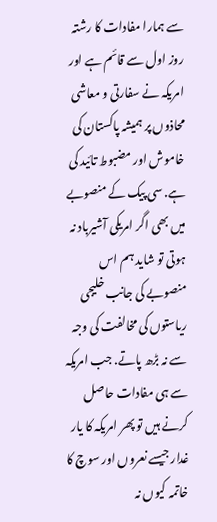سے ہمارا مفادات کا رشتہ روز اول سے قائم ہے اور امریکہ نے سفارتی و معاشی محاذوں پر ہمیشہ پاکستان کی خاموش اور مضبوط تائید کی ہے. سی پیک کے منصوبے میں بھی اگر امریکی آشیرباد نہ ہوتی تو شاید ہم اس منصوبے کی جانب خلیجی ریاستوں کی مخالفت کی وجہ سے نہ بڑھ پاتے. جب امریکہ سے ہی مفادات حاصل کرنے ہیں تو پھر امریکہ کا یار غدار جیسے نعروں اور سوچ کا خاتمہ کیوں نہ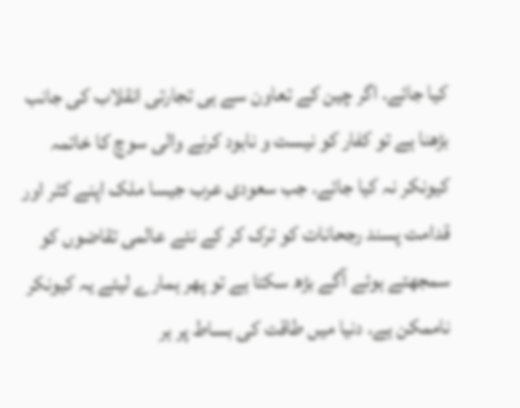کیا جائے. اگر چین کے تعاون سے ہی تجارتی انقلاب کی جانب بڑھنا ہے تو کفار کو نیست و نابود کرنے والی سوچ کا خاتمہ کیونکر نہ کیا جائے. جب سعودی عرب جیسا ملک اپنے کٹر اور قدامت پسند رجحانات کو ترک کر کے نئے عالمی تقاضوں کو سمجھتے ہوئے آگے بڑھ سکتا ہے تو پھر ہمارے لیئے یہ کیونکر ناممکن ہے. دنیا میں طاقت کی بساط پر ہر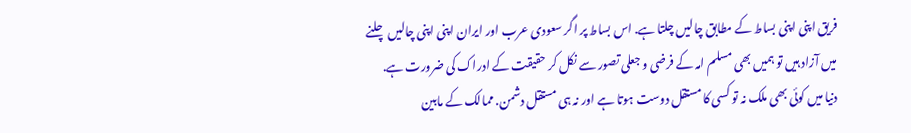فریق اپنی اپنی بساط کے مطابق چالیں چلتا ہے. اس بساط پر اگر سعودی عرب اور ایران اپنی اپنی چالیں چلنے میں آزاد ہیں تو ہمیں بھی مسلم امہ کے فرضی و جعلی تصور سے نکل کر حقیقت کے ادراک کی ضرورت ہے.
دنیا میں کوئی بھی ملک نہ تو کسی کا مستقل دوست ہوتا ہے اور نہ ہی مستقل دشمن. ممالک کے مابین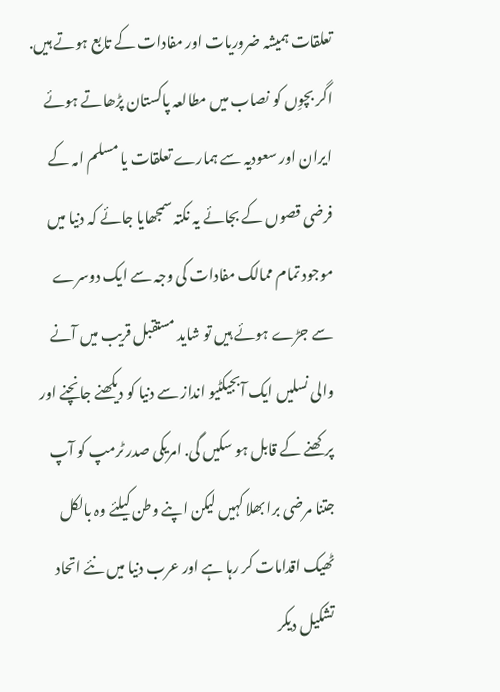تعلقات ہمیشہ ضروریات اور مفادات کے تابع ہوتے ہیں. اگر بچوِں کو نصاب میں مطالعہ پاکستان پڑھاتے ہوئے ایران اور سعودیہ سے ہمارے تعلقات یا مسلم امہ کے فرضی قصوں کے بجائے یہ نکتہ سمجھایا جائے کہ دنیا میں موجود تمام ممالک مفادات کی وجہ سے ایک دوسرے سے جڑے ہوئے ہیں تو شاید مستقبل قریب میں آنے والی نسلیں ایک آبجیکٹیو انداز سے دنیا کو دیکھنے جانچنے اور پرکھنے کے قابل ہو سکیں گی. امریکی صدر ٹرمپ کو آپ جتنا مرضی برا بھلا کہیں لیکن اپنے وطن کیلئے وہ بالکل ٹھیک اقدامات کر رہا ہے اور عرب دنیا میں نئے اتحاد تشکیل دیکر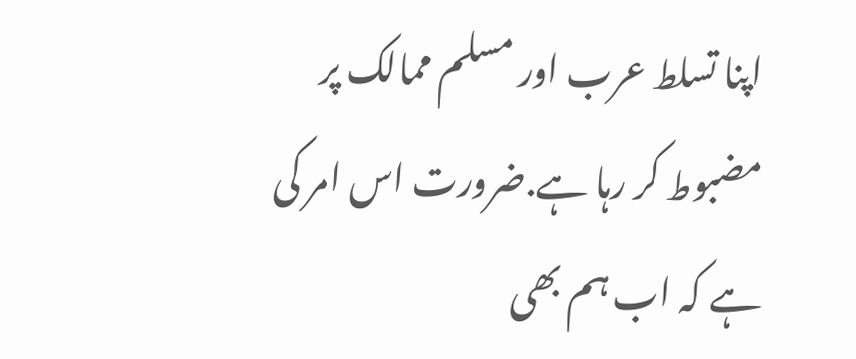اپنا تسلط عرب اور مسلم ممالک پر مضبوط کر رہا ہے.ضرورت اس امر کی ہے کہ اب ہم بھی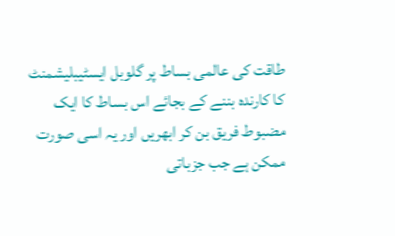طاقت کی عالمی بساط پر گلوبل ایسٹیبلیشمنٹ کا کارندہ بننے کے بجائے اس بساط کا ایک مضبوط فریق بن کر ابھریں اور یہ اسی صورت ممکن ہے جب جزباتی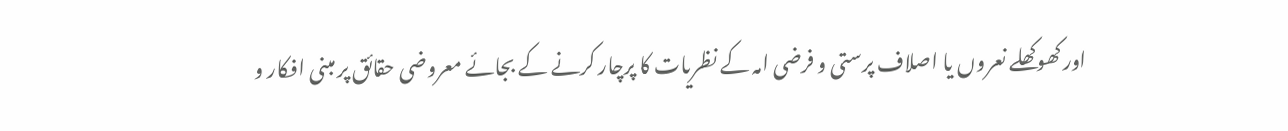اور کھوکھلے نعروں یا اصلاف پرستی و فرضی امہ کے نظریات کا پرچار کرنے کے بجائے معروضی حقائق پر مبنی افکار و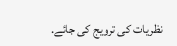نظریات کی ترویج کی جائے.